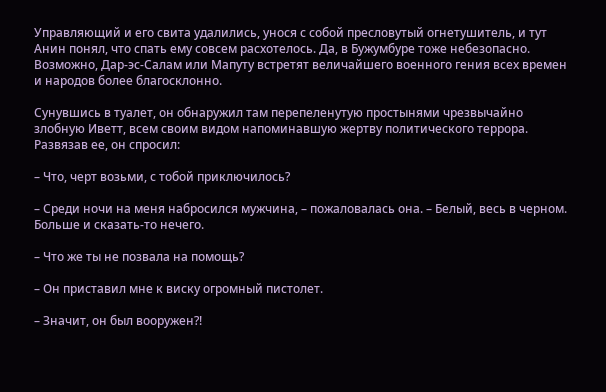Управляющий и его свита удалились, унося с собой пресловутый огнетушитель, и тут Анин понял, что спать ему совсем расхотелось. Да, в Бужумбуре тоже небезопасно. Возможно, Дар-эс-Салам или Мапуту встретят величайшего военного гения всех времен и народов более благосклонно.

Сунувшись в туалет, он обнаружил там перепеленутую простынями чрезвычайно злобную Иветт, всем своим видом напоминавшую жертву политического террора. Развязав ее, он спросил:

– Что, черт возьми, с тобой приключилось?

– Среди ночи на меня набросился мужчина, – пожаловалась она. – Белый, весь в черном. Больше и сказать-то нечего.

– Что же ты не позвала на помощь?

– Он приставил мне к виску огромный пистолет.

– Значит, он был вооружен?!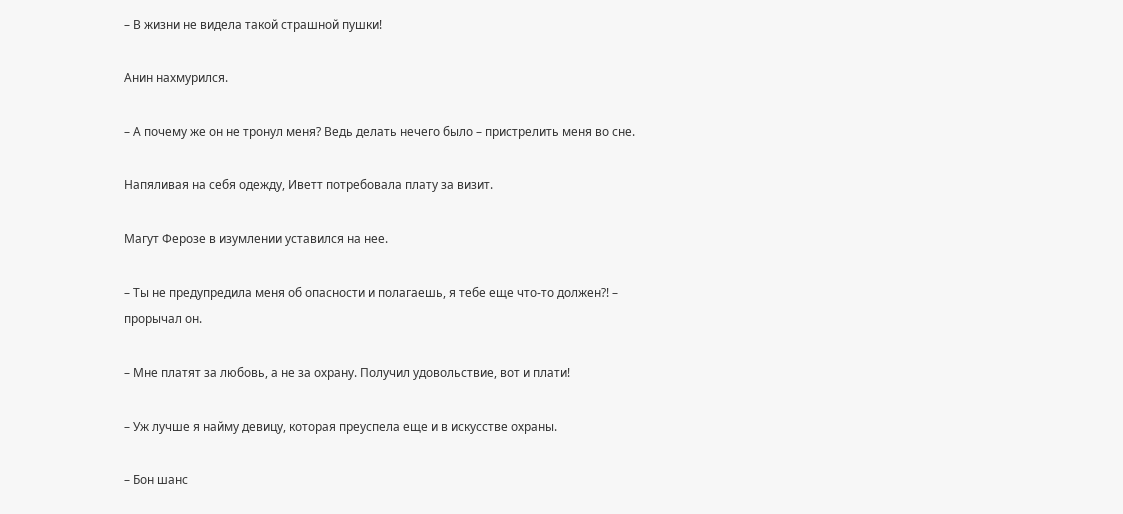– В жизни не видела такой страшной пушки!

Анин нахмурился.

– А почему же он не тронул меня? Ведь делать нечего было – пристрелить меня во сне.

Напяливая на себя одежду, Иветт потребовала плату за визит.

Магут Ферозе в изумлении уставился на нее.

– Ты не предупредила меня об опасности и полагаешь, я тебе еще что-то должен?! – прорычал он.

– Мне платят за любовь, а не за охрану. Получил удовольствие, вот и плати!

– Уж лучше я найму девицу, которая преуспела еще и в искусстве охраны.

– Бон шанс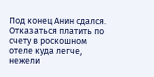Под конец Анин сдался. Отказаться платить по счету в роскошном отеле куда легче, нежели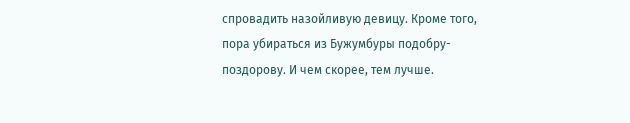спровадить назойливую девицу. Кроме того, пора убираться из Бужумбуры подобру-поздорову. И чем скорее, тем лучше.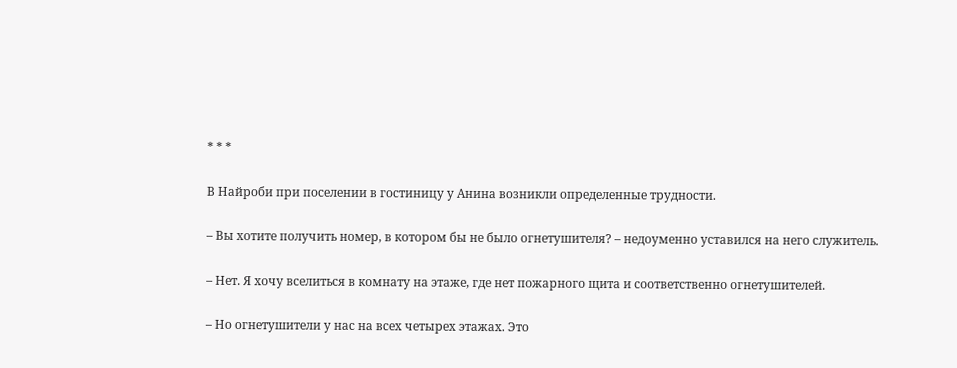* * *

В Найроби при поселении в гостиницу у Анина возникли определенные трудности.

– Вы хотите получить номер, в котором бы не было огнетушителя? – недоуменно уставился на него служитель.

– Нет. Я хочу вселиться в комнату на этаже, где нет пожарного щита и соответственно огнетушителей.

– Но огнетушители у нас на всех четырех этажах. Это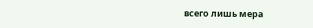всего лишь мера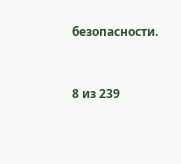безопасности.



8 из 239